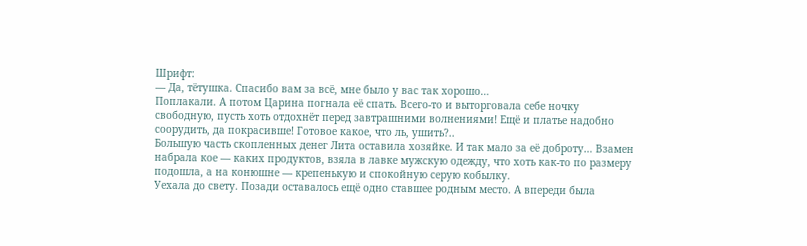Шрифт:
— Да, тётушка. Спасибо вам за всё, мне было у вас так хорошо…
Поплакали. А потом Царина погнала её спать. Всего-то и выторговала себе ночку свободную, пусть хоть отдохнёт перед завтрашними волнениями! Ещё и платье надобно соорудить, да покрасивше! Готовое какое, что ль, ушить?..
Большую часть скопленных денег Лита оставила хозяйке. И так мало за её доброту… Взамен набрала кое — каких продуктов, взяла в лавке мужскую одежду, что хоть как-то по размеру подошла, а на конюшне — крепенькую и спокойную серую кобылку.
Уехала до свету. Позади оставалось ещё одно ставшее родным место. А впереди была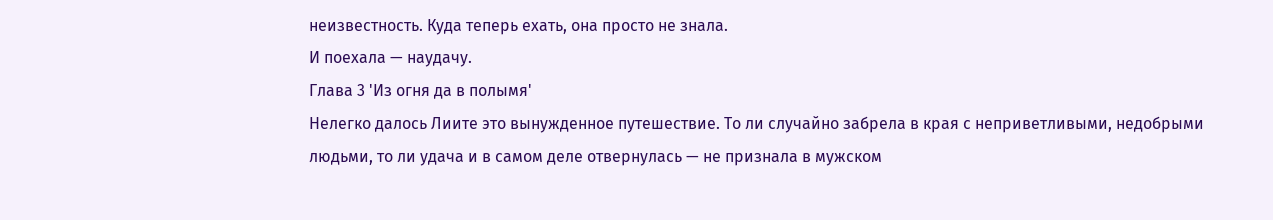неизвестность. Куда теперь ехать, она просто не знала.
И поехала — наудачу.
Глава 3 'Из огня да в полымя'
Нелегко далось Лиите это вынужденное путешествие. То ли случайно забрела в края с неприветливыми, недобрыми людьми, то ли удача и в самом деле отвернулась — не признала в мужском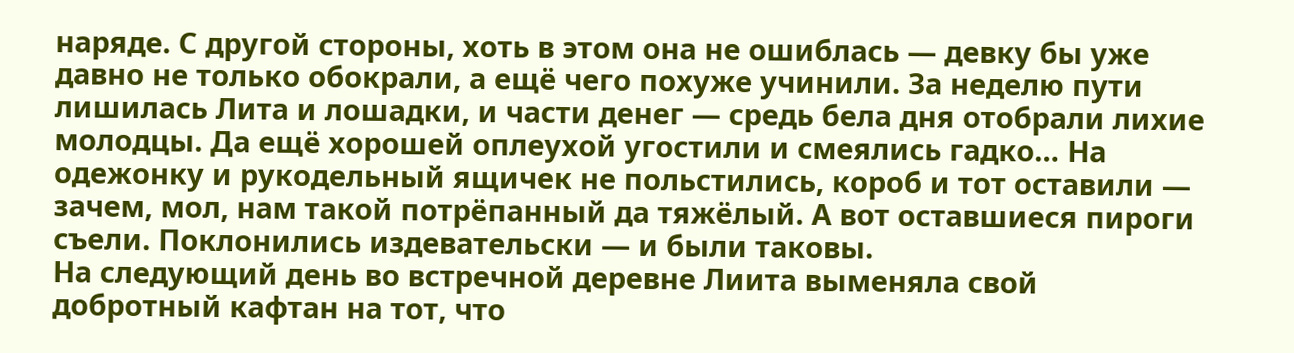наряде. С другой стороны, хоть в этом она не ошиблась — девку бы уже давно не только обокрали, а ещё чего похуже учинили. За неделю пути лишилась Лита и лошадки, и части денег — средь бела дня отобрали лихие молодцы. Да ещё хорошей оплеухой угостили и смеялись гадко… На одежонку и рукодельный ящичек не польстились, короб и тот оставили — зачем, мол, нам такой потрёпанный да тяжёлый. А вот оставшиеся пироги съели. Поклонились издевательски — и были таковы.
На следующий день во встречной деревне Лиита выменяла свой добротный кафтан на тот, что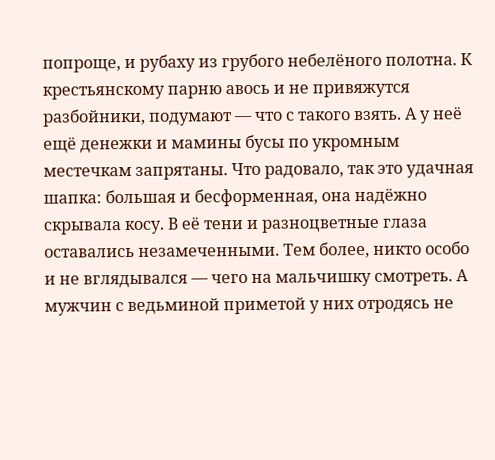попроще, и рубаху из грубого небелёного полотна. К крестьянскому парню авось и не привяжутся разбойники, подумают — что с такого взять. А у неё ещё денежки и мамины бусы по укромным местечкам запрятаны. Что радовало, так это удачная шапка: большая и бесформенная, она надёжно скрывала косу. В её тени и разноцветные глаза оставались незамеченными. Тем более, никто особо и не вглядывался — чего на мальчишку смотреть. А мужчин с ведьминой приметой у них отродясь не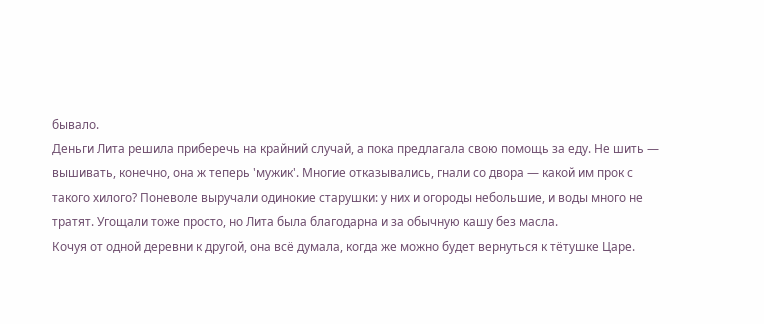бывало.
Деньги Лита решила приберечь на крайний случай, а пока предлагала свою помощь за еду. Не шить — вышивать, конечно, она ж теперь 'мужик'. Многие отказывались, гнали со двора — какой им прок с такого хилого? Поневоле выручали одинокие старушки: у них и огороды небольшие, и воды много не тратят. Угощали тоже просто, но Лита была благодарна и за обычную кашу без масла.
Кочуя от одной деревни к другой, она всё думала, когда же можно будет вернуться к тётушке Царе.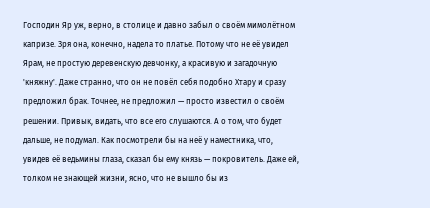Господин Яр уж, верно, в столице и давно забыл о своём мимолётном капризе. Зря она, конечно, надела то платье. Потому что не её увидел Ярам, не простую деревенскую девчонку, а красивую и загадочную 'княжну'. Даже странно, что он не повёл себя подобно Хтару и сразу предложил брак. Точнее, не предложил — просто известил о своём решении. Привык, видать, что все его слушаются. А о том, что будет дальше, не подумал. Как посмотрели бы на неё у наместника, что, увидев её ведьмины глаза, сказал бы ему князь — покровитель. Даже ей, толком не знающей жизни, ясно, что не вышло бы из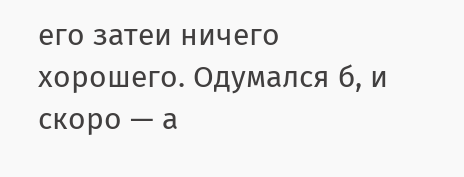его затеи ничего хорошего. Одумался б, и скоро — а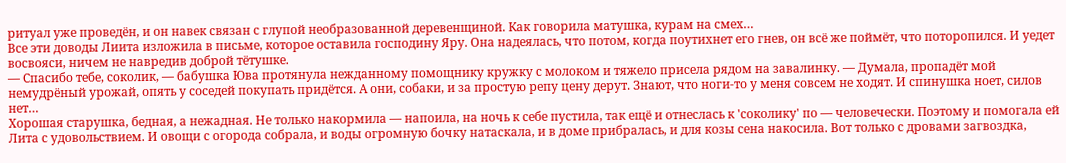ритуал уже проведён, и он навек связан с глупой необразованной деревенщиной. Как говорила матушка, курам на смех…
Все эти доводы Лиита изложила в письме, которое оставила господину Яру. Она надеялась, что потом, когда поутихнет его гнев, он всё же поймёт, что поторопился. И уедет восвояси, ничем не навредив доброй тётушке.
— Спасибо тебе, соколик, — бабушка Юва протянула нежданному помощнику кружку с молоком и тяжело присела рядом на завалинку. — Думала, пропадёт мой немудрёный урожай, опять у соседей покупать придётся. А они, собаки, и за простую репу цену дерут. Знают, что ноги-то у меня совсем не ходят. И спинушка ноет, силов нет…
Хорошая старушка, бедная, а нежадная. Не только накормила — напоила, на ночь к себе пустила, так ещё и отнеслась к 'соколику' по — человечески. Поэтому и помогала ей Лита с удовольствием. И овощи с огорода собрала, и воды огромную бочку натаскала, и в доме прибралась, и для козы сена накосила. Вот только с дровами загвоздка,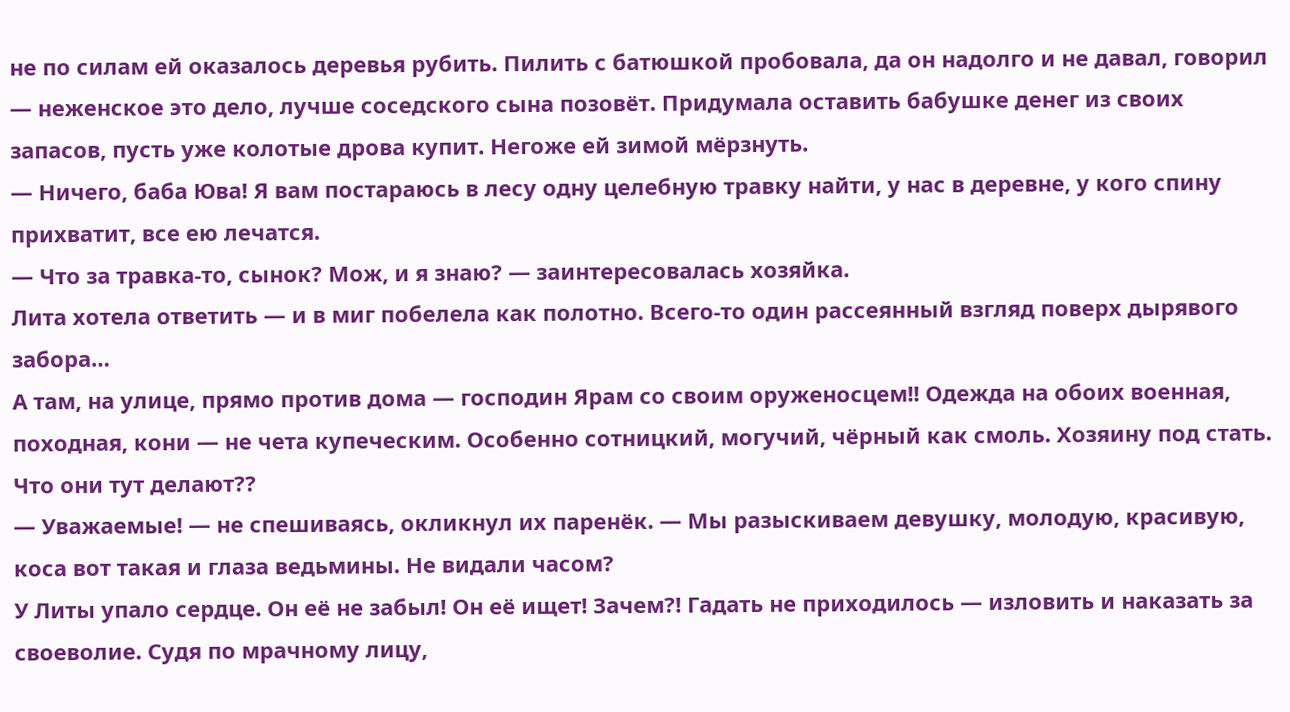не по силам ей оказалось деревья рубить. Пилить с батюшкой пробовала, да он надолго и не давал, говорил — неженское это дело, лучше соседского сына позовёт. Придумала оставить бабушке денег из своих запасов, пусть уже колотые дрова купит. Негоже ей зимой мёрзнуть.
— Ничего, баба Юва! Я вам постараюсь в лесу одну целебную травку найти, у нас в деревне, у кого спину прихватит, все ею лечатся.
— Что за травка-то, сынок? Мож, и я знаю? — заинтересовалась хозяйка.
Лита хотела ответить — и в миг побелела как полотно. Всего-то один рассеянный взгляд поверх дырявого забора…
А там, на улице, прямо против дома — господин Ярам со своим оруженосцем!! Одежда на обоих военная, походная, кони — не чета купеческим. Особенно сотницкий, могучий, чёрный как смоль. Хозяину под стать. Что они тут делают??
— Уважаемые! — не спешиваясь, окликнул их паренёк. — Мы разыскиваем девушку, молодую, красивую, коса вот такая и глаза ведьмины. Не видали часом?
У Литы упало сердце. Он её не забыл! Он её ищет! Зачем?! Гадать не приходилось — изловить и наказать за своеволие. Судя по мрачному лицу,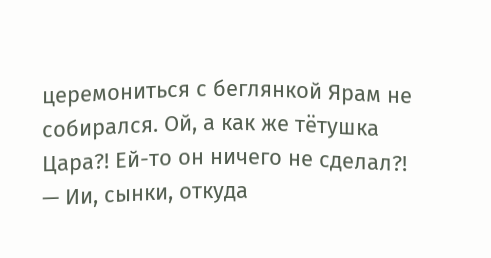церемониться с беглянкой Ярам не собирался. Ой, а как же тётушка Цара?! Ей-то он ничего не сделал?!
— Ии, сынки, откуда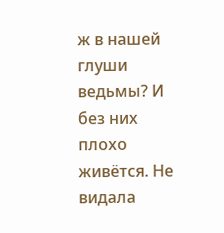ж в нашей глуши ведьмы? И без них плохо живётся. Не видала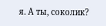я. А ты, соколик?